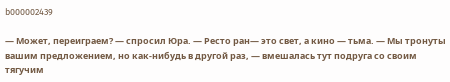b000002439

— Может, переиграем? — спросил Юра. — Ресто ран— это свет, а кино — тьма. — Мы тронуты вашим предложением, но как-нибудь в другой раз, — вмешалась тут подруга со своим тягучим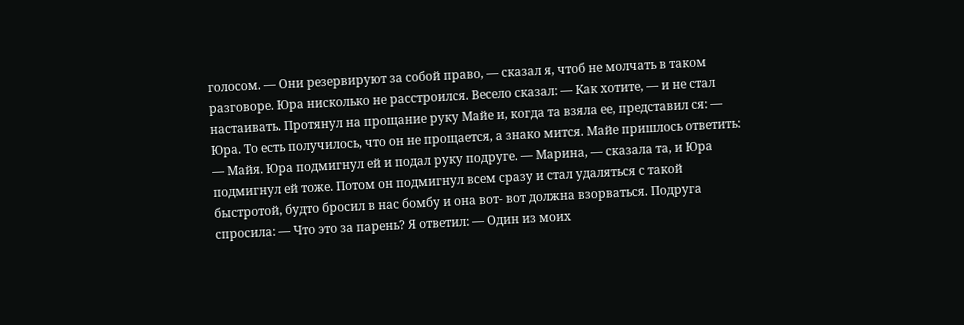голосом. — Они резервируют за собой право, — сказал я, чтоб не молчать в таком разговоре. Юра нисколько не расстроился. Весело сказал: — Как хотите, — и не стал настаивать. Протянул на прощание руку Майе и, когда та взяла ее, представил ся: — Юра. То есть получилось, что он не прощается, а знако мится. Майе пришлось ответить: — Майя. Юра подмигнул ей и подал руку подруге. — Марина, — сказала та, и Юра подмигнул ей тоже. Потом он подмигнул всем сразу и стал удаляться с такой быстротой, будто бросил в нас бомбу и она вот- вот должна взорваться. Подруга спросила: — Что это за парень? Я ответил: — Один из моих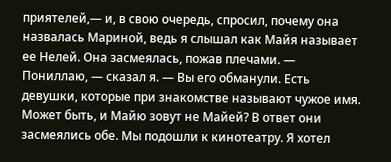приятелей,— и, в свою очередь, спросил, почему она назвалась Мариной, ведь я слышал как Майя называет ее Нелей. Она засмеялась, пожав плечами. — Пониллаю, — сказал я. — Вы его обманули. Есть девушки, которые при знакомстве называют чужое имя. Может быть, и Майю зовут не Майей? В ответ они засмеялись обе. Мы подошли к кинотеатру. Я хотел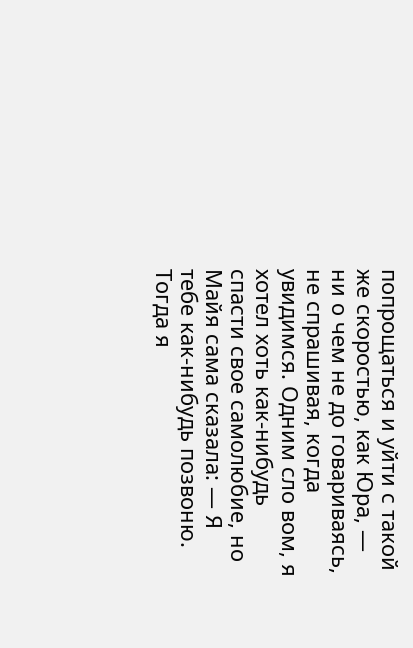попрощаться и уйти с такой же скоростью, как Юра, — ни о чем не до говариваясь, не спрашивая, когда увидимся. Одним сло вом, я хотел хоть как-нибудь спасти свое самолюбие, но Майя сама сказала: — Я тебе как-нибудь позвоню. Тогда я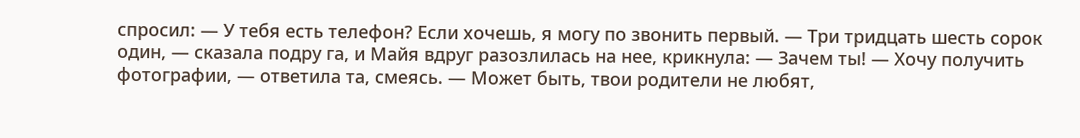спросил: — У тебя есть телефон? Если хочешь, я могу по звонить первый. — Три тридцать шесть сорок один, — сказала подру га, и Майя вдруг разозлилась на нее, крикнула: — Зачем ты! — Хочу получить фотографии, — ответила та, смеясь. — Может быть, твои родители не любят,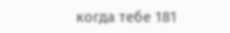когда тебе 181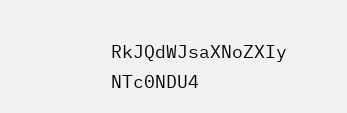RkJQdWJsaXNoZXIy NTc0NDU4